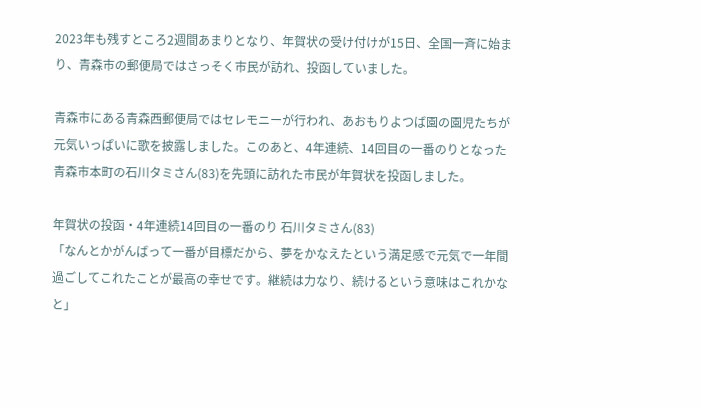2023年も残すところ2週間あまりとなり、年賀状の受け付けが15日、全国一斉に始まり、青森市の郵便局ではさっそく市民が訪れ、投函していました。

青森市にある青森西郵便局ではセレモニーが行われ、あおもりよつば園の園児たちが元気いっぱいに歌を披露しました。このあと、4年連続、14回目の一番のりとなった青森市本町の石川タミさん(83)を先頭に訪れた市民が年賀状を投函しました。

年賀状の投函・4年連続14回目の一番のり 石川タミさん(83)
「なんとかがんばって一番が目標だから、夢をかなえたという満足感で元気で一年間過ごしてこれたことが最高の幸せです。継続は力なり、続けるという意味はこれかなと」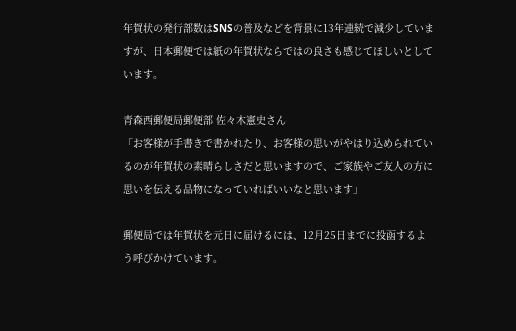年賀状の発行部数はSNSの普及などを背景に13年連続で減少していますが、日本郵便では紙の年賀状ならではの良さも感じてほしいとしています。

青森西郵便局郵便部 佐々木憲史さん
「お客様が手書きで書かれたり、お客様の思いがやはり込められているのが年賀状の素晴らしさだと思いますので、ご家族やご友人の方に思いを伝える品物になっていればいいなと思います」

郵便局では年賀状を元日に届けるには、12月25日までに投函するよう呼びかけています。